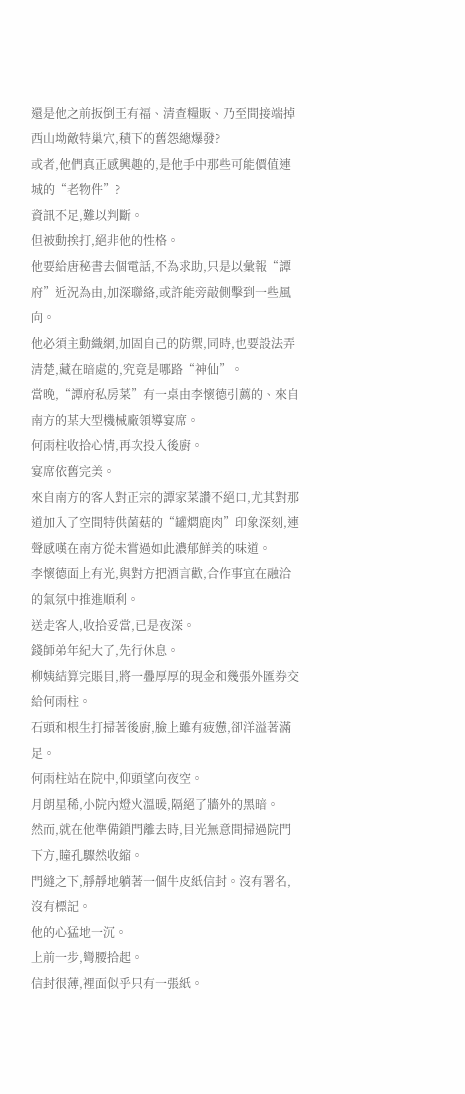還是他之前扳倒王有福、清查糧販、乃至間接端掉西山坳敵特巢穴,積下的舊怨總爆發?
或者,他們真正感興趣的,是他手中那些可能價值連城的“老物件”?
資訊不足,難以判斷。
但被動挨打,絕非他的性格。
他要給唐秘書去個電話,不為求助,只是以彙報“譚府”近況為由,加深聯絡,或許能旁敲側擊到一些風向。
他必須主動織網,加固自己的防禦,同時,也要設法弄清楚,藏在暗處的,究竟是哪路“神仙”。
當晚,“譚府私房菜”有一桌由李懷德引薦的、來自南方的某大型機械廠領導宴席。
何雨柱收拾心情,再次投入後廚。
宴席依舊完美。
來自南方的客人對正宗的譚家菜讚不絕口,尤其對那道加入了空間特供菌菇的“罐燜鹿肉”印象深刻,連聲感嘆在南方從未嘗過如此濃郁鮮美的味道。
李懷德面上有光,與對方把酒言歡,合作事宜在融洽的氣氛中推進順利。
送走客人,收拾妥當,已是夜深。
錢師弟年紀大了,先行休息。
柳姨結算完賬目,將一疊厚厚的現金和幾張外匯券交給何雨柱。
石頭和根生打掃著後廚,臉上雖有疲憊,卻洋溢著滿足。
何雨柱站在院中,仰頭望向夜空。
月朗星稀,小院內燈火溫暖,隔絕了牆外的黑暗。
然而,就在他準備鎖門離去時,目光無意間掃過院門下方,瞳孔驟然收縮。
門縫之下,靜靜地躺著一個牛皮紙信封。沒有署名,沒有標記。
他的心猛地一沉。
上前一步,彎腰拾起。
信封很薄,裡面似乎只有一張紙。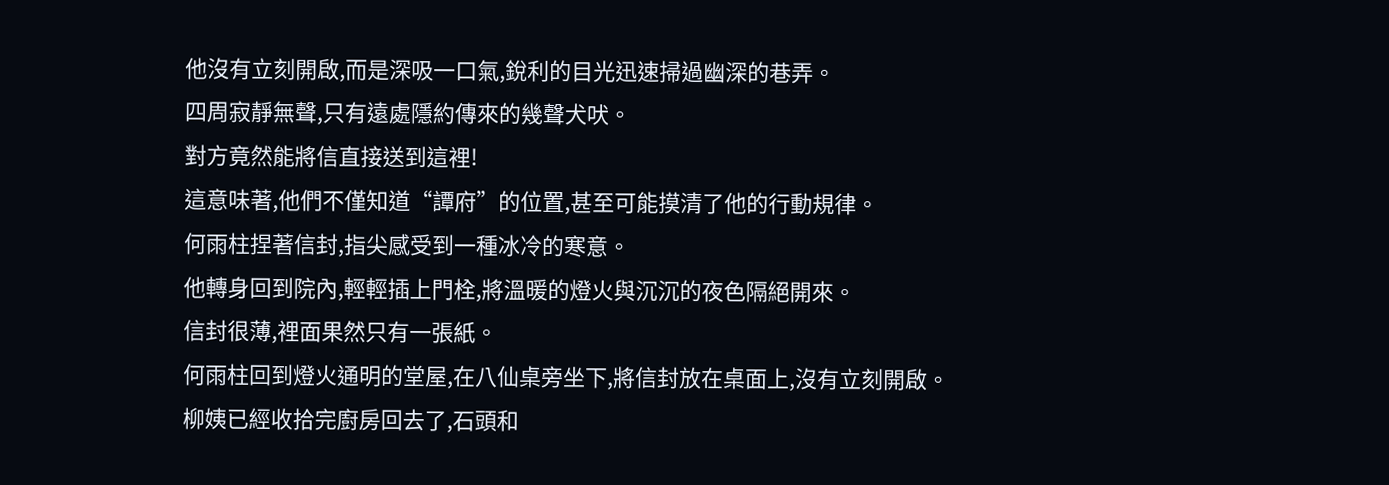他沒有立刻開啟,而是深吸一口氣,銳利的目光迅速掃過幽深的巷弄。
四周寂靜無聲,只有遠處隱約傳來的幾聲犬吠。
對方竟然能將信直接送到這裡!
這意味著,他們不僅知道“譚府”的位置,甚至可能摸清了他的行動規律。
何雨柱捏著信封,指尖感受到一種冰冷的寒意。
他轉身回到院內,輕輕插上門栓,將溫暖的燈火與沉沉的夜色隔絕開來。
信封很薄,裡面果然只有一張紙。
何雨柱回到燈火通明的堂屋,在八仙桌旁坐下,將信封放在桌面上,沒有立刻開啟。
柳姨已經收拾完廚房回去了,石頭和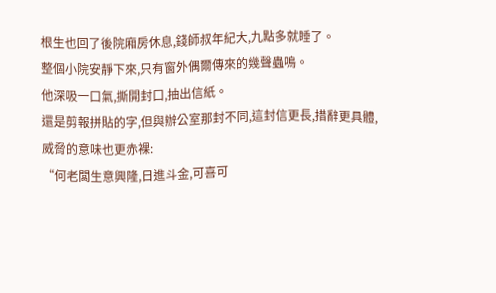根生也回了後院廂房休息,錢師叔年紀大,九點多就睡了。
整個小院安靜下來,只有窗外偶爾傳來的幾聲蟲鳴。
他深吸一口氣,撕開封口,抽出信紙。
還是剪報拼貼的字,但與辦公室那封不同,這封信更長,措辭更具體,威脅的意味也更赤裸:
“何老闆生意興隆,日進斗金,可喜可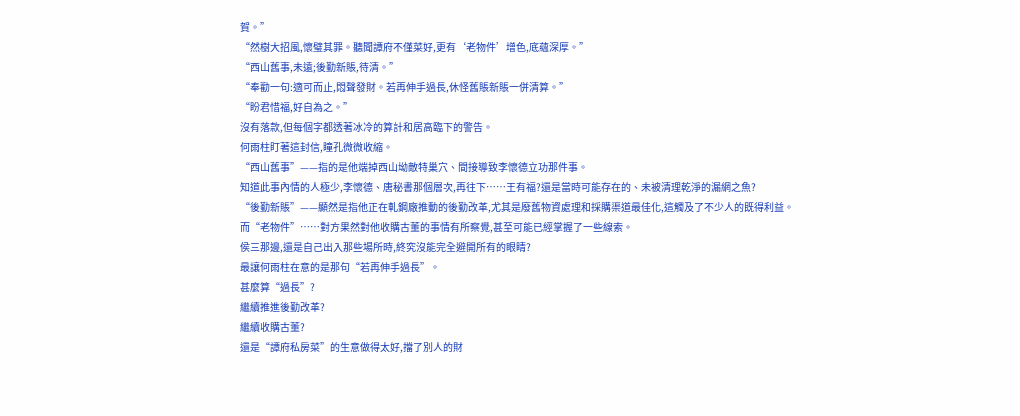賀。”
“然樹大招風,懷璧其罪。聽聞譚府不僅菜好,更有‘老物件’增色,底蘊深厚。”
“西山舊事,未遠;後勤新賬,待清。”
“奉勸一句:適可而止,悶聲發財。若再伸手過長,休怪舊賬新賬一併清算。”
“盼君惜福,好自為之。”
沒有落款,但每個字都透著冰冷的算計和居高臨下的警告。
何雨柱盯著這封信,瞳孔微微收縮。
“西山舊事”——指的是他端掉西山坳敵特巢穴、間接導致李懷德立功那件事。
知道此事內情的人極少,李懷德、唐秘書那個層次,再往下……王有福?還是當時可能存在的、未被清理乾淨的漏網之魚?
“後勤新賬”——顯然是指他正在軋鋼廠推動的後勤改革,尤其是廢舊物資處理和採購渠道最佳化,這觸及了不少人的既得利益。
而“老物件”……對方果然對他收購古董的事情有所察覺,甚至可能已經掌握了一些線索。
侯三那邊,還是自己出入那些場所時,終究沒能完全避開所有的眼睛?
最讓何雨柱在意的是那句“若再伸手過長”。
甚麼算“過長”?
繼續推進後勤改革?
繼續收購古董?
還是“譚府私房菜”的生意做得太好,擋了別人的財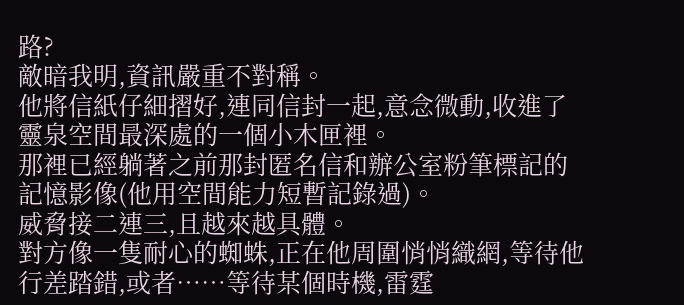路?
敵暗我明,資訊嚴重不對稱。
他將信紙仔細摺好,連同信封一起,意念微動,收進了靈泉空間最深處的一個小木匣裡。
那裡已經躺著之前那封匿名信和辦公室粉筆標記的記憶影像(他用空間能力短暫記錄過)。
威脅接二連三,且越來越具體。
對方像一隻耐心的蜘蛛,正在他周圍悄悄織網,等待他行差踏錯,或者……等待某個時機,雷霆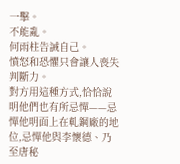一擊。
不能亂。
何雨柱告誡自己。
憤怒和恐懼只會讓人喪失判斷力。
對方用這種方式,恰恰說明他們也有所忌憚——忌憚他明面上在軋鋼廠的地位,忌憚他與李懷德、乃至唐秘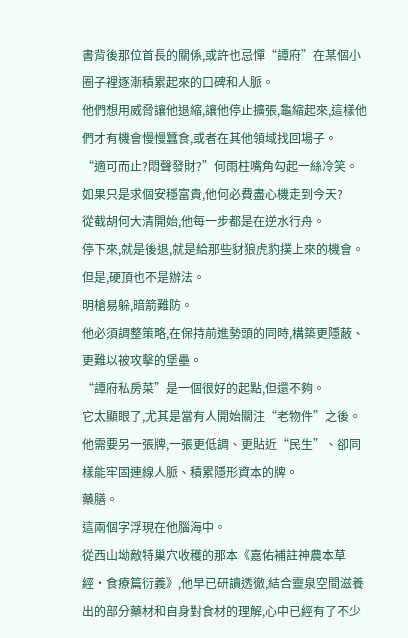書背後那位首長的關係,或許也忌憚“譚府”在某個小圈子裡逐漸積累起來的口碑和人脈。
他們想用威脅讓他退縮,讓他停止擴張,龜縮起來,這樣他們才有機會慢慢蠶食,或者在其他領域找回場子。
“適可而止?悶聲發財?”何雨柱嘴角勾起一絲冷笑。
如果只是求個安穩富貴,他何必費盡心機走到今天?
從截胡何大清開始,他每一步都是在逆水行舟。
停下來,就是後退,就是給那些豺狼虎豹撲上來的機會。
但是,硬頂也不是辦法。
明槍易躲,暗箭難防。
他必須調整策略,在保持前進勢頭的同時,構築更隱蔽、更難以被攻擊的堡壘。
“譚府私房菜”是一個很好的起點,但還不夠。
它太顯眼了,尤其是當有人開始關注“老物件”之後。
他需要另一張牌,一張更低調、更貼近“民生”、卻同樣能牢固連線人脈、積累隱形資本的牌。
藥膳。
這兩個字浮現在他腦海中。
從西山坳敵特巢穴收穫的那本《嘉佑補註神農本草經·食療篇衍義》,他早已研讀透徹,結合靈泉空間滋養出的部分藥材和自身對食材的理解,心中已經有了不少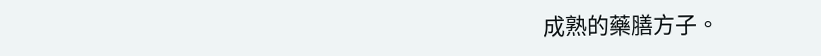成熟的藥膳方子。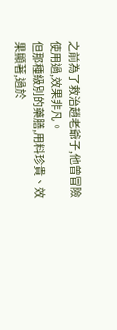之前為了救治趙老爺子,他曾冒險使用過,效果非凡。
但那種級別的藥膳,用料珍貴、效果顯著,過於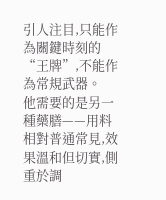引人注目,只能作為關鍵時刻的“王牌”,不能作為常規武器。
他需要的是另一種藥膳——用料相對普通常見,效果溫和但切實,側重於調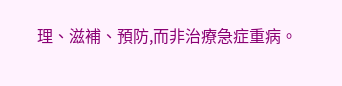理、滋補、預防,而非治療急症重病。